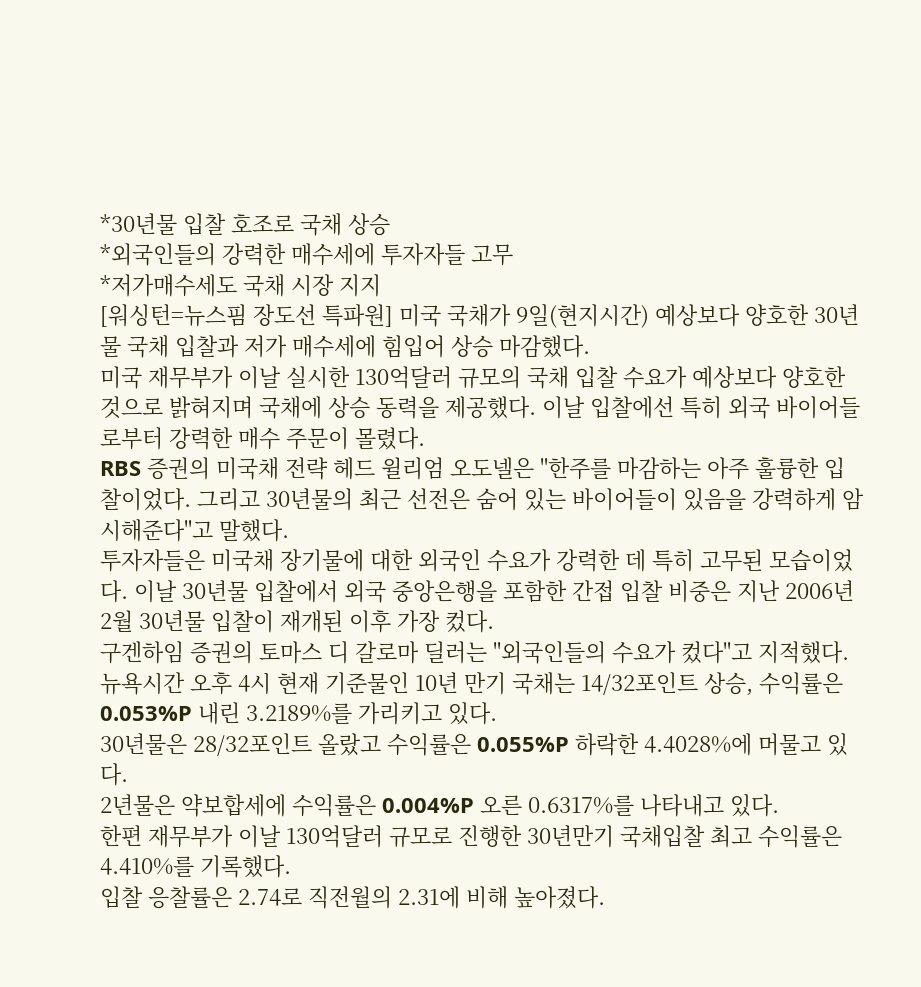*30년물 입찰 호조로 국채 상승
*외국인들의 강력한 매수세에 투자자들 고무
*저가매수세도 국채 시장 지지
[워싱턴=뉴스핌 장도선 특파원] 미국 국채가 9일(현지시간) 예상보다 양호한 30년물 국채 입찰과 저가 매수세에 힘입어 상승 마감했다.
미국 재무부가 이날 실시한 130억달러 규모의 국채 입찰 수요가 예상보다 양호한 것으로 밝혀지며 국채에 상승 동력을 제공했다. 이날 입찰에선 특히 외국 바이어들로부터 강력한 매수 주문이 몰렸다.
RBS 증권의 미국채 전략 헤드 윌리엄 오도넬은 "한주를 마감하는 아주 훌륭한 입찰이었다. 그리고 30년물의 최근 선전은 숨어 있는 바이어들이 있음을 강력하게 암시해준다"고 말했다.
투자자들은 미국채 장기물에 대한 외국인 수요가 강력한 데 특히 고무된 모습이었다. 이날 30년물 입찰에서 외국 중앙은행을 포함한 간접 입찰 비중은 지난 2006년 2월 30년물 입찰이 재개된 이후 가장 컸다.
구겐하임 증권의 토마스 디 갈로마 딜러는 "외국인들의 수요가 컸다"고 지적했다.
뉴욕시간 오후 4시 현재 기준물인 10년 만기 국채는 14/32포인트 상승, 수익률은 0.053%P 내린 3.2189%를 가리키고 있다.
30년물은 28/32포인트 올랐고 수익률은 0.055%P 하락한 4.4028%에 머물고 있다.
2년물은 약보합세에 수익률은 0.004%P 오른 0.6317%를 나타내고 있다.
한편 재무부가 이날 130억달러 규모로 진행한 30년만기 국채입찰 최고 수익률은 4.410%를 기록했다.
입찰 응찰률은 2.74로 직전월의 2.31에 비해 높아졌다.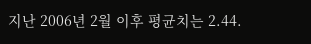지난 2006년 2월 이후 평균치는 2.44.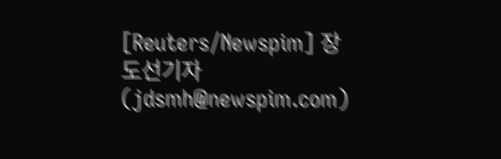[Reuters/Newspim] 장도선기자 (jdsmh@newspim.com)